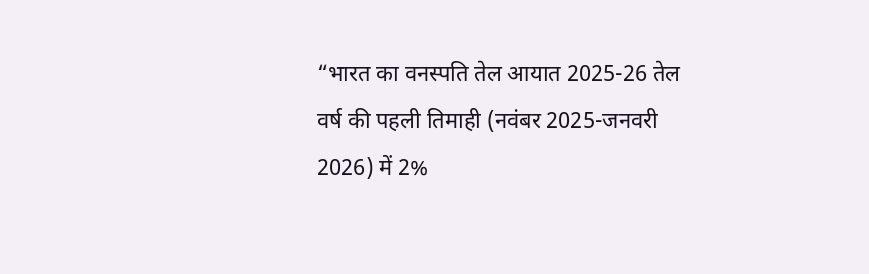“भारत का वनस्पति तेल आयात 2025-26 तेल वर्ष की पहली तिमाही (नवंबर 2025-जनवरी 2026) में 2%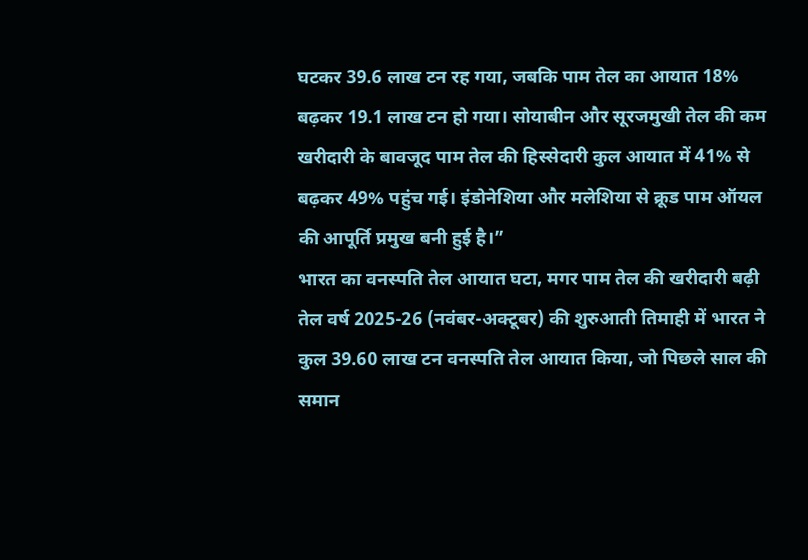घटकर 39.6 लाख टन रह गया, जबकि पाम तेल का आयात 18% बढ़कर 19.1 लाख टन हो गया। सोयाबीन और सूरजमुखी तेल की कम खरीदारी के बावजूद पाम तेल की हिस्सेदारी कुल आयात में 41% से बढ़कर 49% पहुंच गई। इंडोनेशिया और मलेशिया से क्रूड पाम ऑयल की आपूर्ति प्रमुख बनी हुई है।”
भारत का वनस्पति तेल आयात घटा, मगर पाम तेल की खरीदारी बढ़ी
तेल वर्ष 2025-26 (नवंबर-अक्टूबर) की शुरुआती तिमाही में भारत ने कुल 39.60 लाख टन वनस्पति तेल आयात किया, जो पिछले साल की समान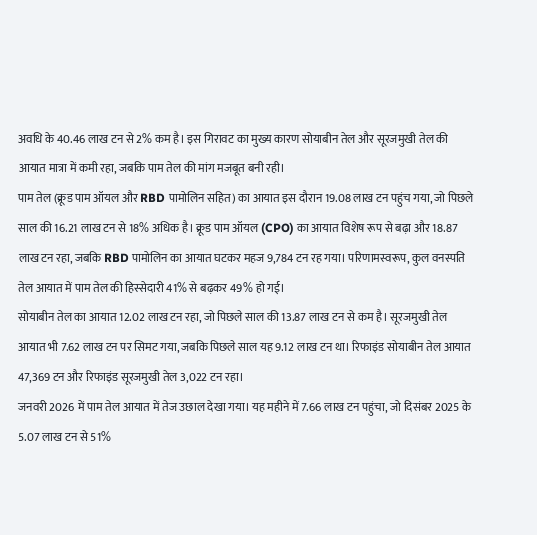अवधि के 40.46 लाख टन से 2% कम है। इस गिरावट का मुख्य कारण सोयाबीन तेल और सूरजमुखी तेल की आयात मात्रा में कमी रहा, जबकि पाम तेल की मांग मजबूत बनी रही।
पाम तेल (क्रूड पाम ऑयल और RBD पामोलिन सहित) का आयात इस दौरान 19.08 लाख टन पहुंच गया, जो पिछले साल की 16.21 लाख टन से 18% अधिक है। क्रूड पाम ऑयल (CPO) का आयात विशेष रूप से बढ़ा और 18.87 लाख टन रहा, जबकि RBD पामोलिन का आयात घटकर महज 9,784 टन रह गया। परिणामस्वरूप, कुल वनस्पति तेल आयात में पाम तेल की हिस्सेदारी 41% से बढ़कर 49% हो गई।
सोयाबीन तेल का आयात 12.02 लाख टन रहा, जो पिछले साल की 13.87 लाख टन से कम है। सूरजमुखी तेल आयात भी 7.62 लाख टन पर सिमट गया, जबकि पिछले साल यह 9.12 लाख टन था। रिफाइंड सोयाबीन तेल आयात 47,369 टन और रिफाइंड सूरजमुखी तेल 3,022 टन रहा।
जनवरी 2026 में पाम तेल आयात में तेज उछाल देखा गया। यह महीने में 7.66 लाख टन पहुंचा, जो दिसंबर 2025 के 5.07 लाख टन से 51%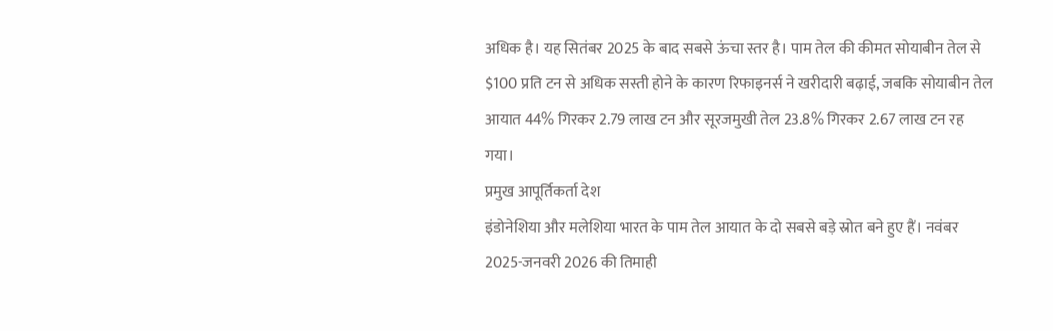अधिक है। यह सितंबर 2025 के बाद सबसे ऊंचा स्तर है। पाम तेल की कीमत सोयाबीन तेल से $100 प्रति टन से अधिक सस्ती होने के कारण रिफाइनर्स ने खरीदारी बढ़ाई, जबकि सोयाबीन तेल आयात 44% गिरकर 2.79 लाख टन और सूरजमुखी तेल 23.8% गिरकर 2.67 लाख टन रह गया।
प्रमुख आपूर्तिकर्ता देश
इंडोनेशिया और मलेशिया भारत के पाम तेल आयात के दो सबसे बड़े स्रोत बने हुए हैं। नवंबर 2025-जनवरी 2026 की तिमाही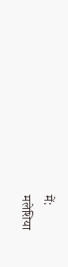में:
मलेशिया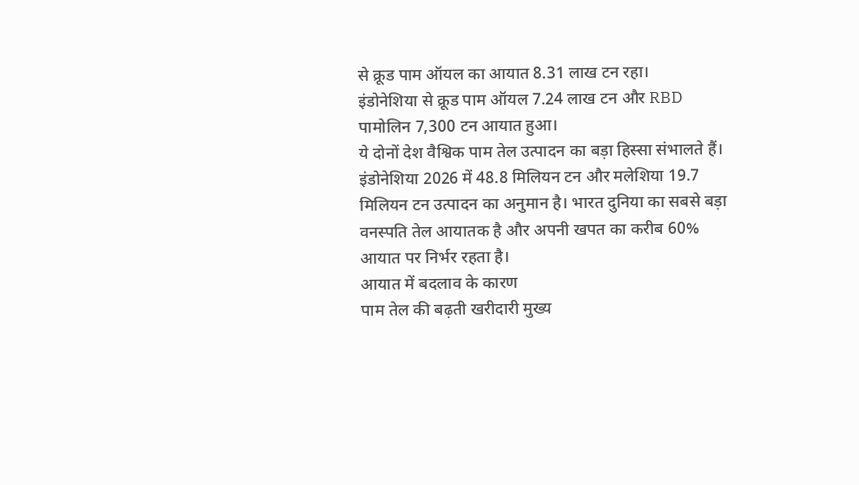से क्रूड पाम ऑयल का आयात 8.31 लाख टन रहा।
इंडोनेशिया से क्रूड पाम ऑयल 7.24 लाख टन और RBD पामोलिन 7,300 टन आयात हुआ।
ये दोनों देश वैश्विक पाम तेल उत्पादन का बड़ा हिस्सा संभालते हैं। इंडोनेशिया 2026 में 48.8 मिलियन टन और मलेशिया 19.7 मिलियन टन उत्पादन का अनुमान है। भारत दुनिया का सबसे बड़ा वनस्पति तेल आयातक है और अपनी खपत का करीब 60% आयात पर निर्भर रहता है।
आयात में बदलाव के कारण
पाम तेल की बढ़ती खरीदारी मुख्य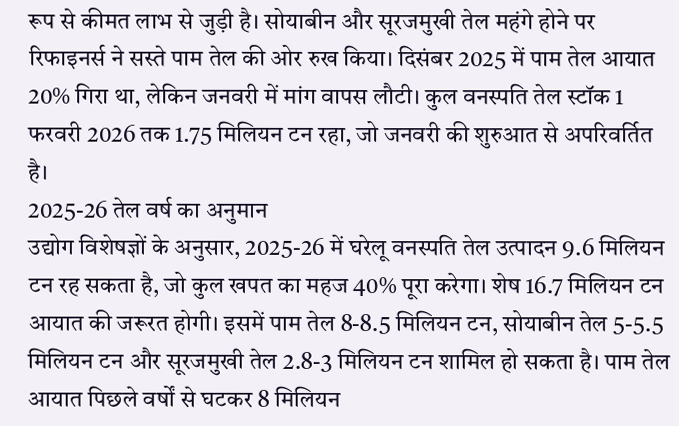रूप से कीमत लाभ से जुड़ी है। सोयाबीन और सूरजमुखी तेल महंगे होने पर रिफाइनर्स ने सस्ते पाम तेल की ओर रुख किया। दिसंबर 2025 में पाम तेल आयात 20% गिरा था, लेकिन जनवरी में मांग वापस लौटी। कुल वनस्पति तेल स्टॉक 1 फरवरी 2026 तक 1.75 मिलियन टन रहा, जो जनवरी की शुरुआत से अपरिवर्तित है।
2025-26 तेल वर्ष का अनुमान
उद्योग विशेषज्ञों के अनुसार, 2025-26 में घरेलू वनस्पति तेल उत्पादन 9.6 मिलियन टन रह सकता है, जो कुल खपत का महज 40% पूरा करेगा। शेष 16.7 मिलियन टन आयात की जरूरत होगी। इसमें पाम तेल 8-8.5 मिलियन टन, सोयाबीन तेल 5-5.5 मिलियन टन और सूरजमुखी तेल 2.8-3 मिलियन टन शामिल हो सकता है। पाम तेल आयात पिछले वर्षों से घटकर 8 मिलियन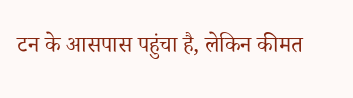टन के आसपास पहुंचा है, लेकिन कीमत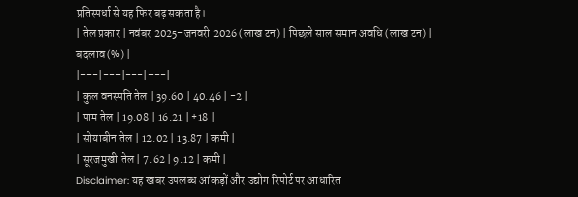प्रतिस्पर्धा से यह फिर बढ़ सकता है।
| तेल प्रकार | नवंबर 2025-जनवरी 2026 (लाख टन) | पिछले साल समान अवधि (लाख टन) | बदलाव (%) |
|---|---|---|---|
| कुल वनस्पति तेल | 39.60 | 40.46 | -2 |
| पाम तेल | 19.08 | 16.21 | +18 |
| सोयाबीन तेल | 12.02 | 13.87 | कमी |
| सूरजमुखी तेल | 7.62 | 9.12 | कमी |
Disclaimer: यह खबर उपलब्ध आंकड़ों और उद्योग रिपोर्ट पर आधारित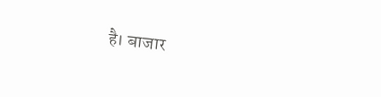है। बाजार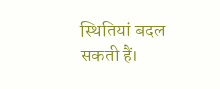स्थितियां बदल सकती हैं।